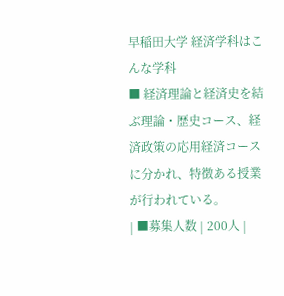早稲田大学 経済学科はこんな学科
■ 経済理論と経済史を結ぶ理論・歴史コース、経済政策の応用経済コースに分かれ、特徴ある授業が行われている。
| ■募集人数 | 200人 |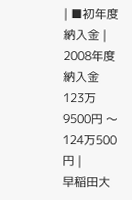| ■初年度納入金 | 2008年度納入金 123万9500円 〜 124万500円 |
早稲田大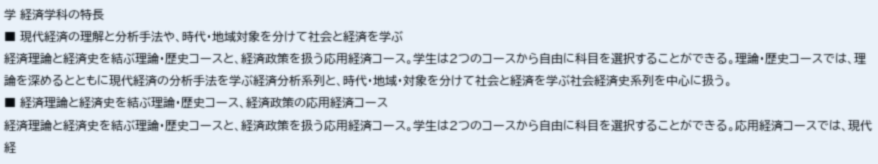学 経済学科の特長
■ 現代経済の理解と分析手法や、時代・地域対象を分けて社会と経済を学ぶ
経済理論と経済史を結ぶ理論・歴史コースと、経済政策を扱う応用経済コース。学生は2つのコースから自由に科目を選択することができる。理論・歴史コースでは、理論を深めるとともに現代経済の分析手法を学ぶ経済分析系列と、時代・地域・対象を分けて社会と経済を学ぶ社会経済史系列を中心に扱う。
■ 経済理論と経済史を結ぶ理論・歴史コース、経済政策の応用経済コース
経済理論と経済史を結ぶ理論・歴史コースと、経済政策を扱う応用経済コース。学生は2つのコースから自由に科目を選択することができる。応用経済コースでは、現代経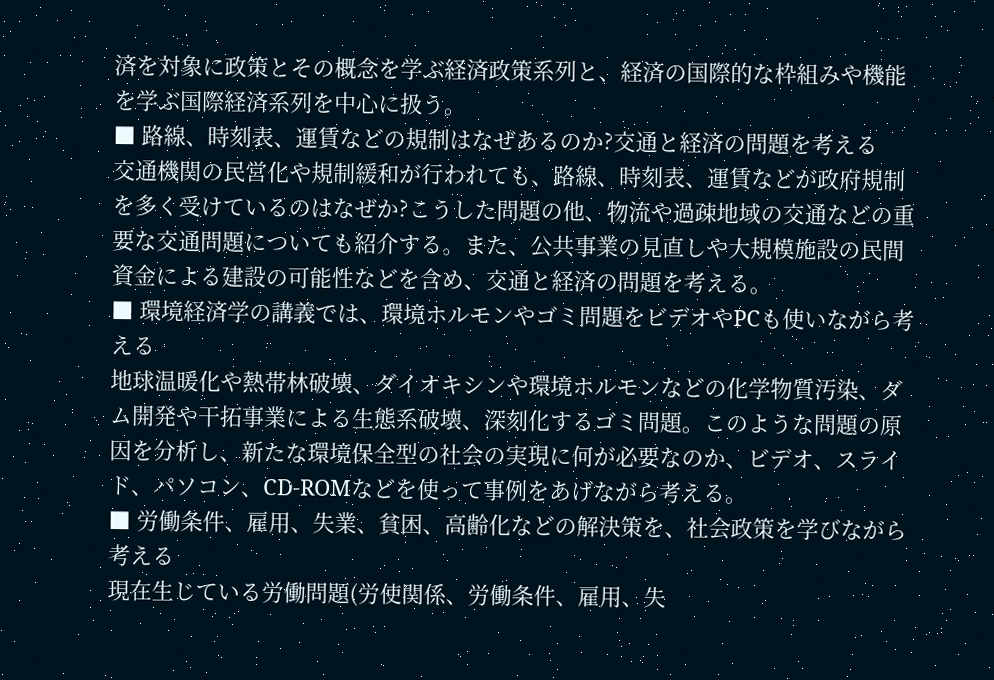済を対象に政策とその概念を学ぶ経済政策系列と、経済の国際的な枠組みや機能を学ぶ国際経済系列を中心に扱う。
■ 路線、時刻表、運賃などの規制はなぜあるのか?交通と経済の問題を考える
交通機関の民営化や規制緩和が行われても、路線、時刻表、運賃などが政府規制を多く受けているのはなぜか?こうした問題の他、物流や過疎地域の交通などの重要な交通問題についても紹介する。また、公共事業の見直しや大規模施設の民間資金による建設の可能性などを含め、交通と経済の問題を考える。
■ 環境経済学の講義では、環境ホルモンやゴミ問題をビデオやPCも使いながら考える
地球温暖化や熱帯林破壊、ダイオキシンや環境ホルモンなどの化学物質汚染、ダム開発や干拓事業による生態系破壊、深刻化するゴミ問題。このような問題の原因を分析し、新たな環境保全型の社会の実現に何が必要なのか、ビデオ、スライド、パソコン、CD-ROMなどを使って事例をあげながら考える。
■ 労働条件、雇用、失業、貧困、高齢化などの解決策を、社会政策を学びながら考える
現在生じている労働問題(労使関係、労働条件、雇用、失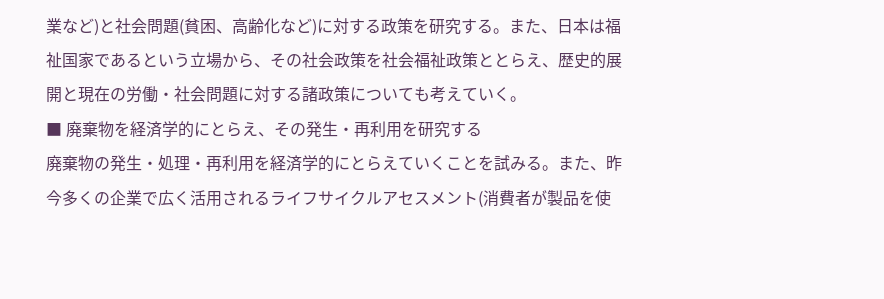業など)と社会問題(貧困、高齢化など)に対する政策を研究する。また、日本は福祉国家であるという立場から、その社会政策を社会福祉政策ととらえ、歴史的展開と現在の労働・社会問題に対する諸政策についても考えていく。
■ 廃棄物を経済学的にとらえ、その発生・再利用を研究する
廃棄物の発生・処理・再利用を経済学的にとらえていくことを試みる。また、昨今多くの企業で広く活用されるライフサイクルアセスメント(消費者が製品を使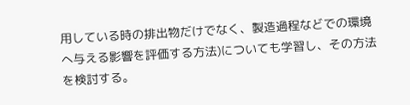用している時の排出物だけでなく、製造過程などでの環境へ与える影響を評価する方法)についても学習し、その方法を検討する。